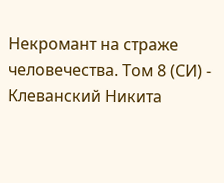Некромант на страже человечества. Том 8 (СИ) - Клеванский Никита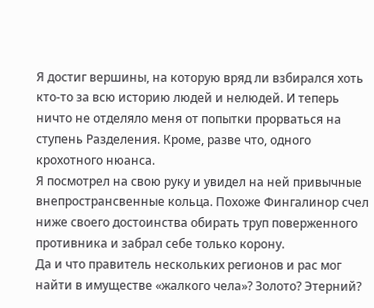Я достиг вершины, на которую вряд ли взбирался хоть кто-то за всю историю людей и нелюдей. И теперь ничто не отделяло меня от попытки прорваться на ступень Разделения. Кроме, разве что, одного крохотного нюанса.
Я посмотрел на свою руку и увидел на ней привычные внепространсвенные кольца. Похоже Фингалинор счел ниже своего достоинства обирать труп поверженного противника и забрал себе только корону.
Да и что правитель нескольких регионов и рас мог найти в имуществе «жалкого чела»? Золото? Этерний?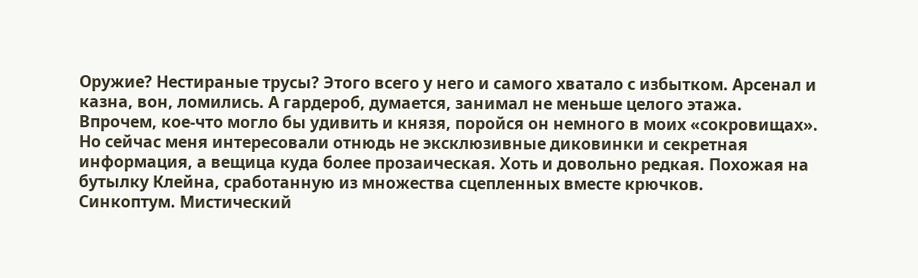Оружие? Нестираные трусы? Этого всего у него и самого хватало с избытком. Арсенал и казна, вон, ломились. А гардероб, думается, занимал не меньше целого этажа.
Впрочем, кое-что могло бы удивить и князя, поройся он немного в моих «сокровищах».
Но сейчас меня интересовали отнюдь не эксклюзивные диковинки и секретная информация, а вещица куда более прозаическая. Хоть и довольно редкая. Похожая на бутылку Клейна, сработанную из множества сцепленных вместе крючков.
Синкоптум. Мистический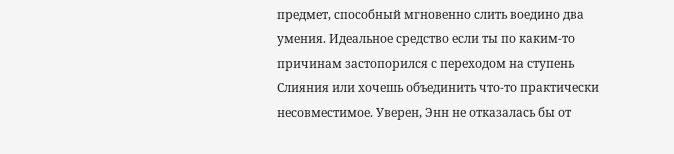предмет, способный мгновенно слить воедино два умения. Идеальное средство если ты по каким-то причинам застопорился с переходом на ступень Слияния или хочешь объединить что-то практически несовместимое. Уверен, Энн не отказалась бы от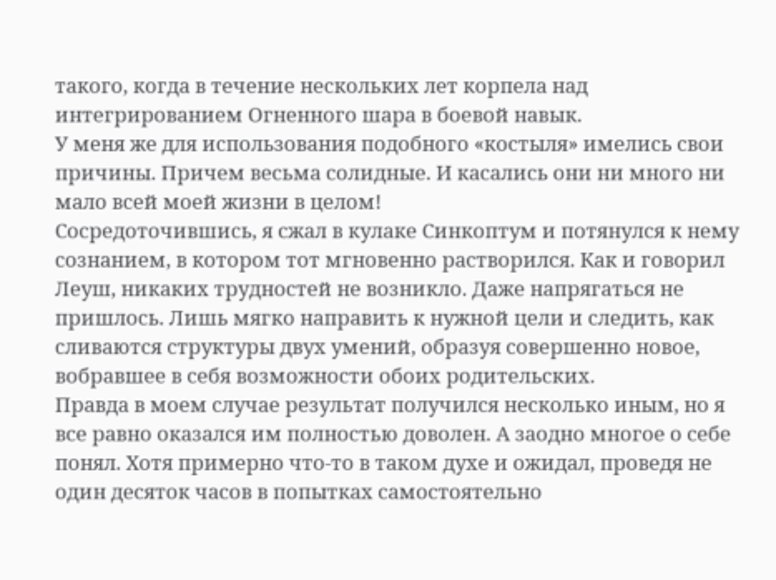такого, когда в течение нескольких лет корпела над интегрированием Огненного шара в боевой навык.
У меня же для использования подобного «костыля» имелись свои причины. Причем весьма солидные. И касались они ни много ни мало всей моей жизни в целом!
Сосредоточившись, я сжал в кулаке Синкоптум и потянулся к нему сознанием, в котором тот мгновенно растворился. Как и говорил Леуш, никаких трудностей не возникло. Даже напрягаться не пришлось. Лишь мягко направить к нужной цели и следить, как сливаются структуры двух умений, образуя совершенно новое, вобравшее в себя возможности обоих родительских.
Правда в моем случае результат получился несколько иным, но я все равно оказался им полностью доволен. А заодно многое о себе понял. Хотя примерно что-то в таком духе и ожидал, проведя не один десяток часов в попытках самостоятельно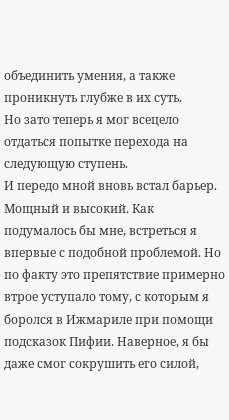объединить умения, а также проникнуть глубже в их суть.
Но зато теперь я мог всецело отдаться попытке перехода на следующую ступень.
И передо мной вновь встал барьер.
Мощный и высокий. Как подумалось бы мне, встреться я впервые с подобной проблемой. Но по факту это препятствие примерно втрое уступало тому, с которым я боролся в Ижмариле при помощи подсказок Пифии. Наверное, я бы даже смог сокрушить его силой,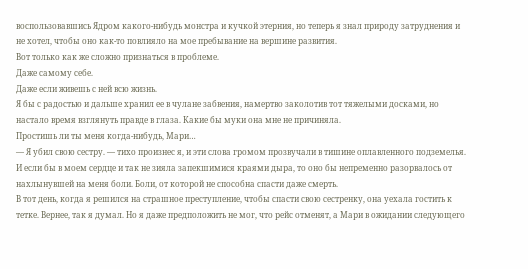воспользовавшись Ядром какого-нибудь монстра и кучкой этерния, но теперь я знал природу затруднения и не хотел, чтобы оно как-то повлияло на мое пребывание на вершине развития.
Вот только как же сложно признаться в проблеме.
Даже самому себе.
Даже если живешь с ней всю жизнь.
Я бы с радостью и дальше хранил ее в чулане забвения, намертво заколотив тот тяжелыми досками, но настало время взглянуть правде в глаза. Какие бы муки она мне не причиняла.
Простишь ли ты меня когда-нибудь, Мари…
— Я убил свою сестру. — тихо произнес я, и эти слова громом прозвучали в тишине оплавленного подземелья. И если бы в моем сердце и так не зияла запекшимися краями дыра, то оно бы непременно разорвалось от нахлынувшей на меня боли. Боли, от которой не способна спасти даже смерть.
В тот день, когда я решился на страшное преступление, чтобы спасти свою сестренку, она уехала гостить к тетке. Вернее, так я думал. Но я даже предположить не мог, что рейс отменят, а Мари в ожидании следующего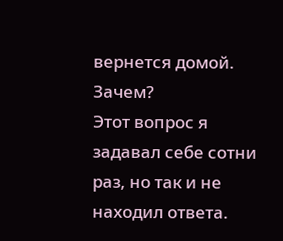вернется домой.
Зачем?
Этот вопрос я задавал себе сотни раз, но так и не находил ответа.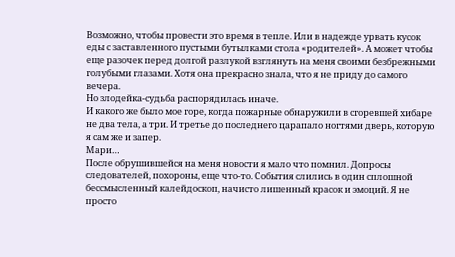Возможно, чтобы провести это время в тепле. Или в надежде урвать кусок еды с заставленного пустыми бутылками стола «родителей». А может чтобы еще разочек перед долгой разлукой взглянуть на меня своими безбрежными голубыми глазами. Хотя она прекрасно знала, что я не приду до самого вечера.
Но злодейка-судьба распорядилась иначе.
И какого же было мое горе, когда пожарные обнаружили в сгоревшей хибаре не два тела, а три. И третье до последнего царапало ногтями дверь, которую я сам же и запер.
Мари…
После обрушившейся на меня новости я мало что помнил. Допросы следователей, похороны, еще что-то. События слились в один сплошной бессмысленный калейдоскоп, начисто лишенный красок и эмоций. Я не просто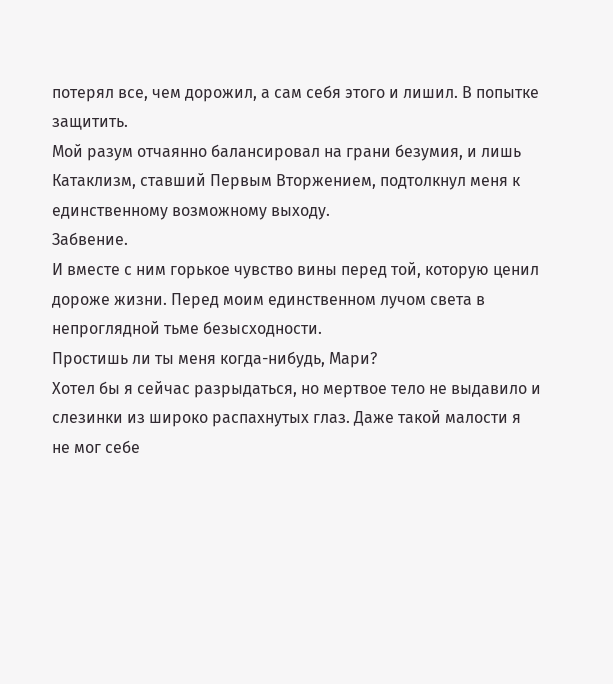потерял все, чем дорожил, а сам себя этого и лишил. В попытке защитить.
Мой разум отчаянно балансировал на грани безумия, и лишь Катаклизм, ставший Первым Вторжением, подтолкнул меня к единственному возможному выходу.
Забвение.
И вместе с ним горькое чувство вины перед той, которую ценил дороже жизни. Перед моим единственном лучом света в непроглядной тьме безысходности.
Простишь ли ты меня когда-нибудь, Мари?
Хотел бы я сейчас разрыдаться, но мертвое тело не выдавило и слезинки из широко распахнутых глаз. Даже такой малости я не мог себе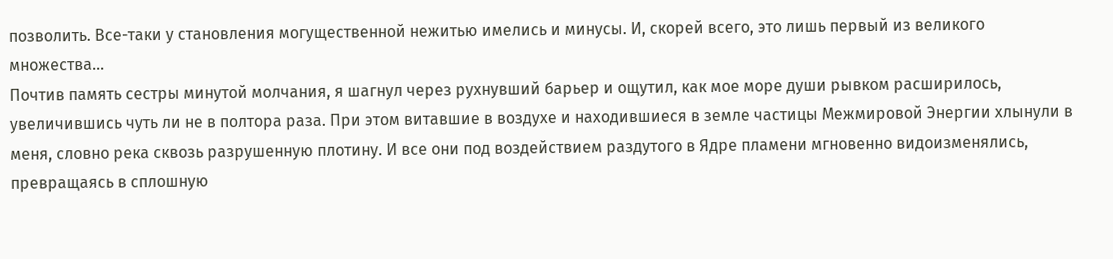позволить. Все-таки у становления могущественной нежитью имелись и минусы. И, скорей всего, это лишь первый из великого множества…
Почтив память сестры минутой молчания, я шагнул через рухнувший барьер и ощутил, как мое море души рывком расширилось, увеличившись чуть ли не в полтора раза. При этом витавшие в воздухе и находившиеся в земле частицы Межмировой Энергии хлынули в меня, словно река сквозь разрушенную плотину. И все они под воздействием раздутого в Ядре пламени мгновенно видоизменялись, превращаясь в сплошную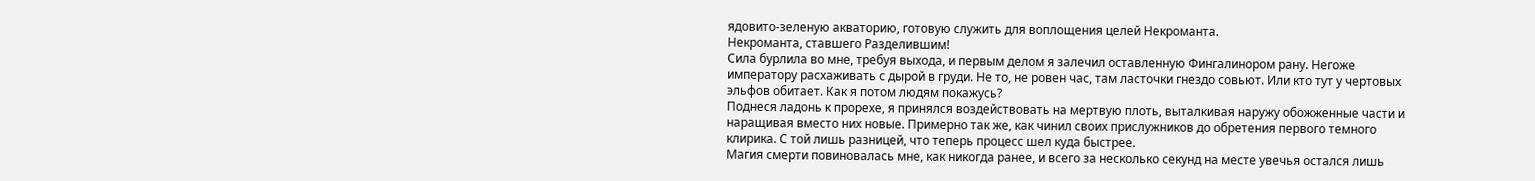ядовито-зеленую акваторию, готовую служить для воплощения целей Некроманта.
Некроманта, ставшего Разделившим!
Сила бурлила во мне, требуя выхода, и первым делом я залечил оставленную Фингалинором рану. Негоже императору расхаживать с дырой в груди. Не то, не ровен час, там ласточки гнездо совьют. Или кто тут у чертовых эльфов обитает. Как я потом людям покажусь?
Поднеся ладонь к прорехе, я принялся воздействовать на мертвую плоть, выталкивая наружу обожженные части и наращивая вместо них новые. Примерно так же, как чинил своих прислужников до обретения первого темного клирика. С той лишь разницей, что теперь процесс шел куда быстрее.
Магия смерти повиновалась мне, как никогда ранее, и всего за несколько секунд на месте увечья остался лишь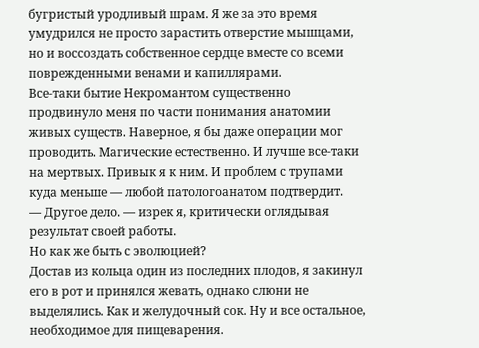бугристый уродливый шрам. Я же за это время умудрился не просто зарастить отверстие мышцами, но и воссоздать собственное сердце вместе со всеми поврежденными венами и капиллярами.
Все-таки бытие Некромантом существенно продвинуло меня по части понимания анатомии живых существ. Наверное, я бы даже операции мог проводить. Магические естественно. И лучше все-таки на мертвых. Привык я к ним. И проблем с трупами куда меньше — любой патологоанатом подтвердит.
— Другое дело. — изрек я, критически оглядывая результат своей работы.
Но как же быть с эволюцией?
Достав из кольца один из последних плодов, я закинул его в рот и принялся жевать, однако слюни не выделялись. Как и желудочный сок. Ну и все остальное, необходимое для пищеварения.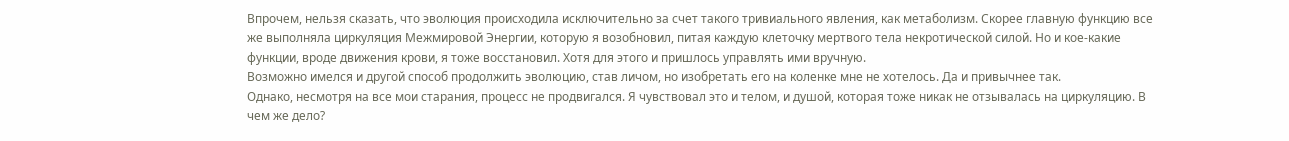Впрочем, нельзя сказать, что эволюция происходила исключительно за счет такого тривиального явления, как метаболизм. Скорее главную функцию все же выполняла циркуляция Межмировой Энергии, которую я возобновил, питая каждую клеточку мертвого тела некротической силой. Но и кое-какие функции, вроде движения крови, я тоже восстановил. Хотя для этого и пришлось управлять ими вручную.
Возможно имелся и другой способ продолжить эволюцию, став личом, но изобретать его на коленке мне не хотелось. Да и привычнее так.
Однако, несмотря на все мои старания, процесс не продвигался. Я чувствовал это и телом, и душой, которая тоже никак не отзывалась на циркуляцию. В чем же дело?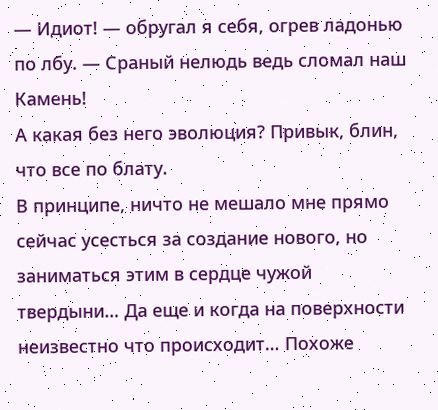— Идиот! — обругал я себя, огрев ладонью по лбу. — Сраный нелюдь ведь сломал наш Камень!
А какая без него эволюция? Привык, блин, что все по блату.
В принципе, ничто не мешало мне прямо сейчас усесться за создание нового, но заниматься этим в сердце чужой твердыни… Да еще и когда на поверхности неизвестно что происходит… Похоже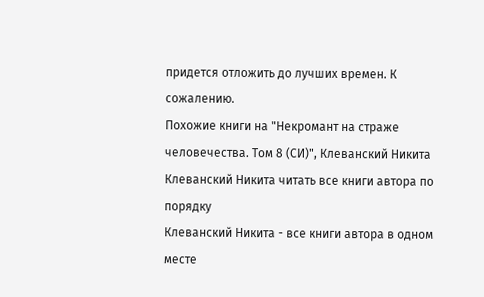придется отложить до лучших времен. К сожалению.
Похожие книги на "Некромант на страже человечества. Том 8 (СИ)", Клеванский Никита
Клеванский Никита читать все книги автора по порядку
Клеванский Никита - все книги автора в одном месте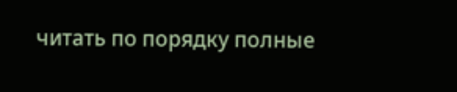читать по порядку полные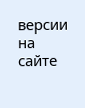версии на сайте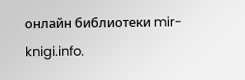онлайн библиотеки mir-knigi.info.